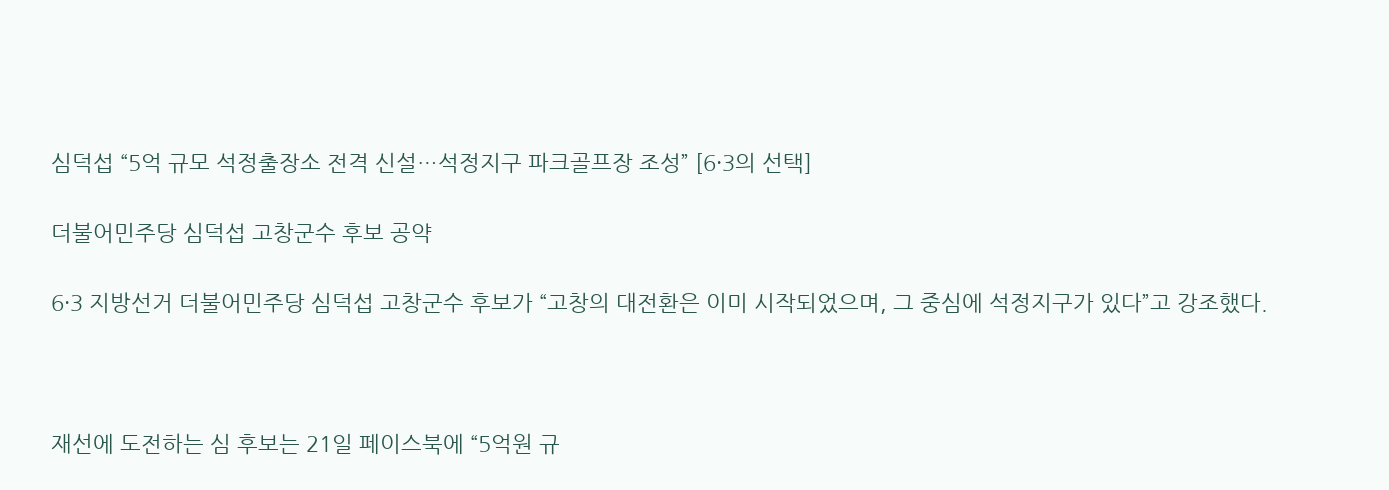심덕섭 “5억 규모 석정출장소 전격 신설…석정지구 파크골프장 조성” [6·3의 선택]

더불어민주당 심덕섭 고창군수 후보 공약

6·3 지방선거 더불어민주당 심덕섭 고창군수 후보가 “고창의 대전환은 이미 시작되었으며, 그 중심에 석정지구가 있다”고 강조했다.



재선에 도전하는 심 후보는 21일 페이스북에 “5억원 규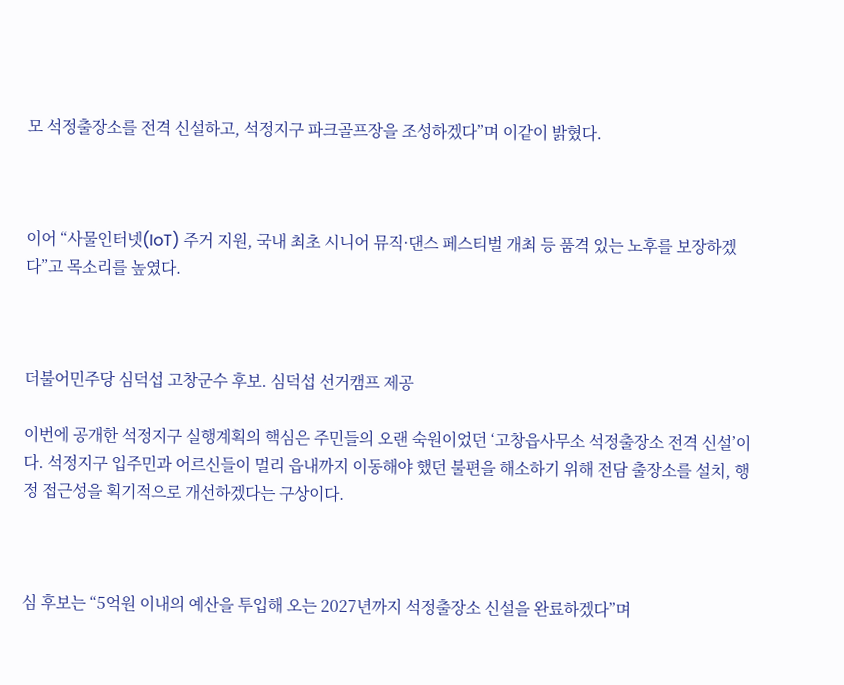모 석정출장소를 전격 신설하고, 석정지구 파크골프장을 조성하겠다”며 이같이 밝혔다.



이어 “사물인터넷(IoT) 주거 지원, 국내 최초 시니어 뮤직·댄스 페스티벌 개최 등 품격 있는 노후를 보장하겠다”고 목소리를 높였다.



더불어민주당 심덕섭 고창군수 후보. 심덕섭 선거캠프 제공

이번에 공개한 석정지구 실행계획의 핵심은 주민들의 오랜 숙원이었던 ‘고창읍사무소 석정출장소 전격 신설’이다. 석정지구 입주민과 어르신들이 멀리 읍내까지 이동해야 했던 불편을 해소하기 위해 전담 출장소를 설치, 행정 접근성을 획기적으로 개선하겠다는 구상이다.



심 후보는 “5억원 이내의 예산을 투입해 오는 2027년까지 석정출장소 신설을 완료하겠다”며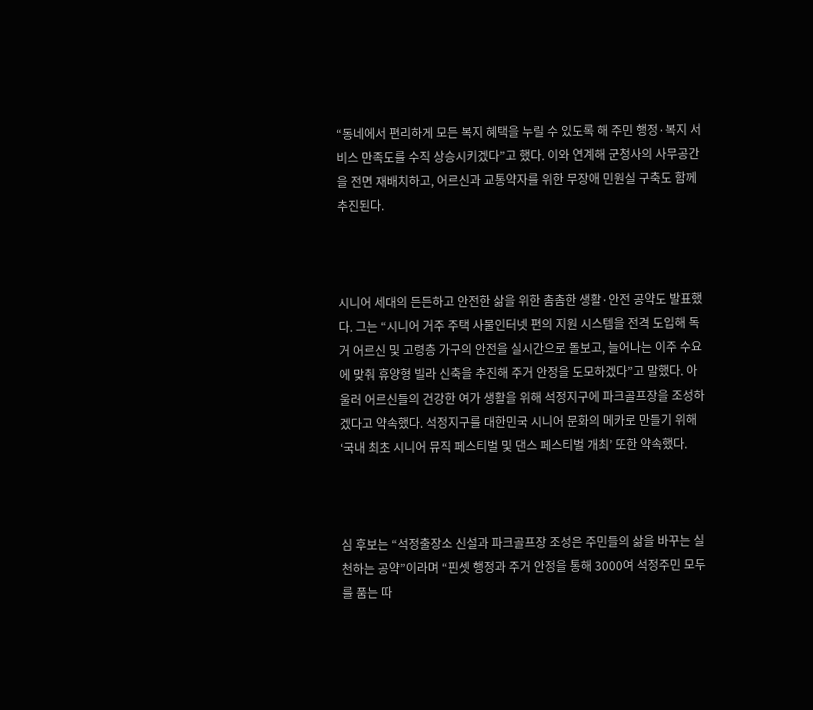“동네에서 편리하게 모든 복지 혜택을 누릴 수 있도록 해 주민 행정·복지 서비스 만족도를 수직 상승시키겠다”고 했다. 이와 연계해 군청사의 사무공간을 전면 재배치하고, 어르신과 교통약자를 위한 무장애 민원실 구축도 함께 추진된다.



시니어 세대의 든든하고 안전한 삶을 위한 촘촘한 생활·안전 공약도 발표했다. 그는 “시니어 거주 주택 사물인터넷 편의 지원 시스템을 전격 도입해 독거 어르신 및 고령층 가구의 안전을 실시간으로 돌보고, 늘어나는 이주 수요에 맞춰 휴양형 빌라 신축을 추진해 주거 안정을 도모하겠다”고 말했다. 아울러 어르신들의 건강한 여가 생활을 위해 석정지구에 파크골프장을 조성하겠다고 약속했다. 석정지구를 대한민국 시니어 문화의 메카로 만들기 위해 ‘국내 최초 시니어 뮤직 페스티벌 및 댄스 페스티벌 개최’ 또한 약속했다.



심 후보는 “석정출장소 신설과 파크골프장 조성은 주민들의 삶을 바꾸는 실천하는 공약”이라며 “핀셋 행정과 주거 안정을 통해 3000여 석정주민 모두를 품는 따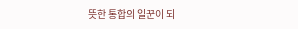뜻한 통합의 일꾼이 되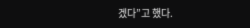겠다”고 했다.